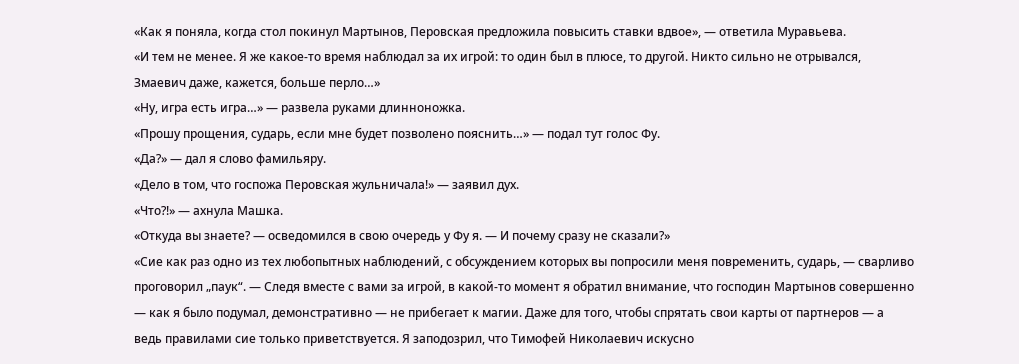«Как я поняла, когда стол покинул Мартынов, Перовская предложила повысить ставки вдвое», — ответила Муравьева.
«И тем не менее. Я же какое-то время наблюдал за их игрой: то один был в плюсе, то другой. Никто сильно не отрывался, Змаевич даже, кажется, больше перло…»
«Ну, игра есть игра…» — развела руками длинноножка.
«Прошу прощения, сударь, если мне будет позволено пояснить…» — подал тут голос Фу.
«Да?» — дал я слово фамильяру.
«Дело в том, что госпожа Перовская жульничала!» — заявил дух.
«Что?!» — ахнула Машка.
«Откуда вы знаете? — осведомился в свою очередь у Фу я. — И почему сразу не сказали?»
«Сие как раз одно из тех любопытных наблюдений, с обсуждением которых вы попросили меня повременить, сударь, — сварливо проговорил „паук“. — Следя вместе с вами за игрой, в какой-то момент я обратил внимание, что господин Мартынов совершенно — как я было подумал, демонстративно — не прибегает к магии. Даже для того, чтобы спрятать свои карты от партнеров — а ведь правилами сие только приветствуется. Я заподозрил, что Тимофей Николаевич искусно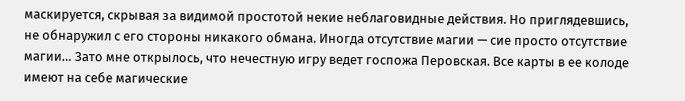маскируется, скрывая за видимой простотой некие неблаговидные действия. Но приглядевшись, не обнаружил с его стороны никакого обмана. Иногда отсутствие магии — сие просто отсутствие магии… Зато мне открылось, что нечестную игру ведет госпожа Перовская. Все карты в ее колоде имеют на себе магические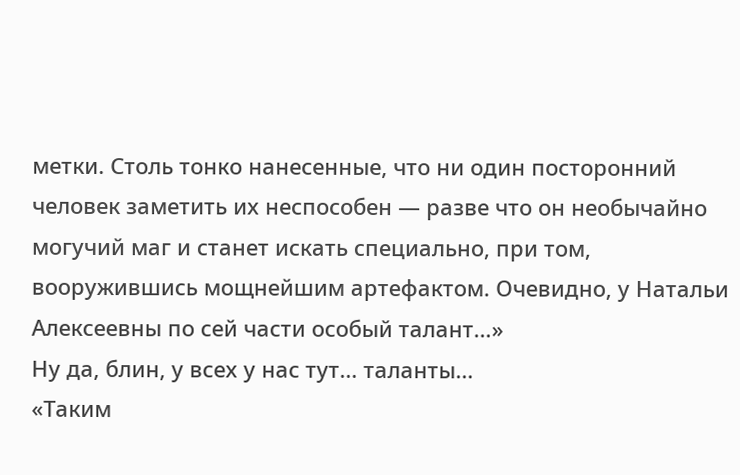метки. Столь тонко нанесенные, что ни один посторонний человек заметить их неспособен — разве что он необычайно могучий маг и станет искать специально, при том, вооружившись мощнейшим артефактом. Очевидно, у Натальи Алексеевны по сей части особый талант…»
Ну да, блин, у всех у нас тут… таланты…
«Таким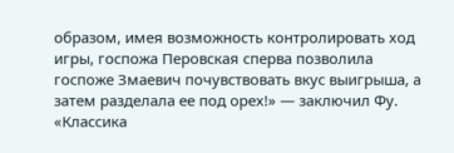образом, имея возможность контролировать ход игры, госпожа Перовская сперва позволила госпоже Змаевич почувствовать вкус выигрыша, а затем разделала ее под орех!» — заключил Фу.
«Классика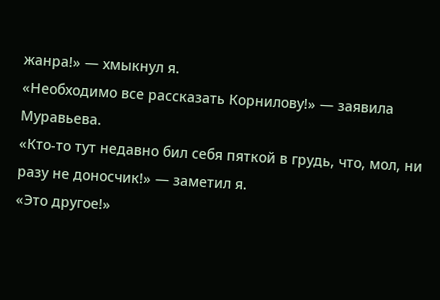жанра!» — хмыкнул я.
«Необходимо все рассказать Корнилову!» — заявила Муравьева.
«Кто-то тут недавно бил себя пяткой в грудь, что, мол, ни разу не доносчик!» — заметил я.
«Это другое!»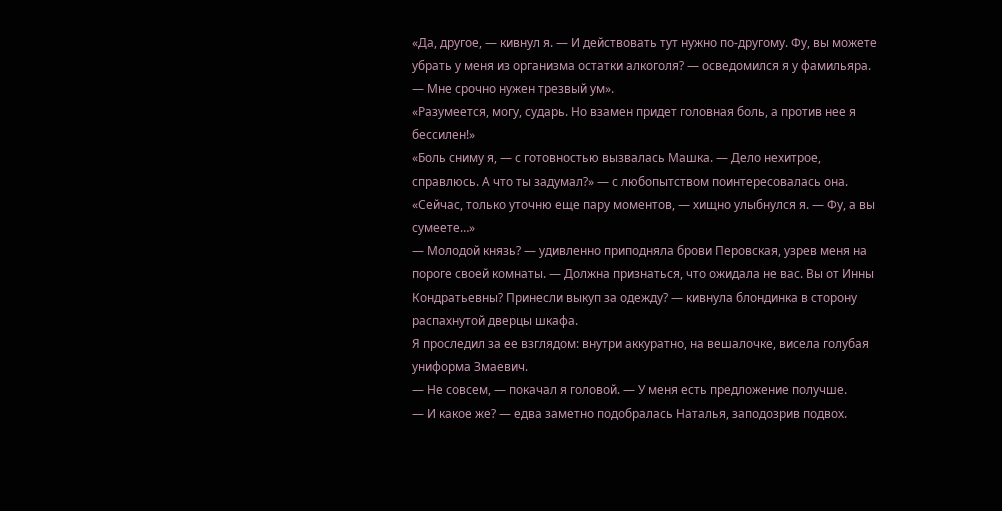«Да, другое, — кивнул я. — И действовать тут нужно по-другому. Фу, вы можете убрать у меня из организма остатки алкоголя? — осведомился я у фамильяра. — Мне срочно нужен трезвый ум».
«Разумеется, могу, сударь. Но взамен придет головная боль, а против нее я бессилен!»
«Боль сниму я, — с готовностью вызвалась Машка. — Дело нехитрое, справлюсь. А что ты задумал?» — с любопытством поинтересовалась она.
«Сейчас, только уточню еще пару моментов, — хищно улыбнулся я. — Фу, а вы сумеете…»
— Молодой князь? — удивленно приподняла брови Перовская, узрев меня на пороге своей комнаты. — Должна признаться, что ожидала не вас. Вы от Инны Кондратьевны? Принесли выкуп за одежду? — кивнула блондинка в сторону распахнутой дверцы шкафа.
Я проследил за ее взглядом: внутри аккуратно, на вешалочке, висела голубая униформа Змаевич.
— Не совсем, — покачал я головой. — У меня есть предложение получше.
— И какое же? — едва заметно подобралась Наталья, заподозрив подвох.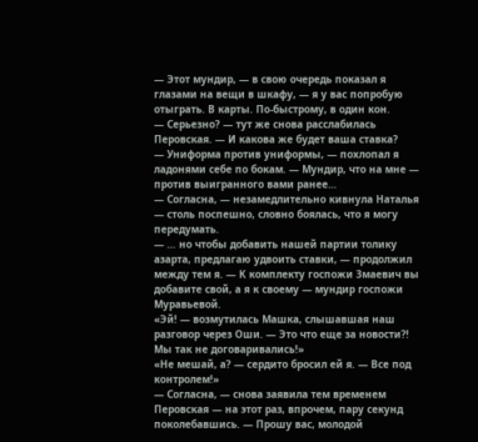— Этот мундир, — в свою очередь показал я глазами на вещи в шкафу, — я у вас попробую отыграть. В карты. По-быстрому, в один кон.
— Серьезно? — тут же снова расслабилась Перовская. — И какова же будет ваша ставка?
— Униформа против униформы, — похлопал я ладонями себе по бокам. — Мундир, что на мне — против выигранного вами ранее…
— Согласна, — незамедлительно кивнула Наталья — столь поспешно, словно боялась, что я могу передумать.
— … но чтобы добавить нашей партии толику азарта, предлагаю удвоить ставки, — продолжил между тем я. — К комплекту госпожи Змаевич вы добавите свой, а я к своему — мундир госпожи Муравьевой.
«Эй! — возмутилась Машка, слышавшая наш разговор через Оши. — Это что еще за новости?! Мы так не договаривались!»
«Не мешай, а? — сердито бросил ей я. — Все под контролем!»
— Согласна, — снова заявила тем временем Перовская — на этот раз, впрочем, пару секунд поколебавшись. — Прошу вас, молодой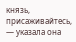князь, присаживайтесь, — указала она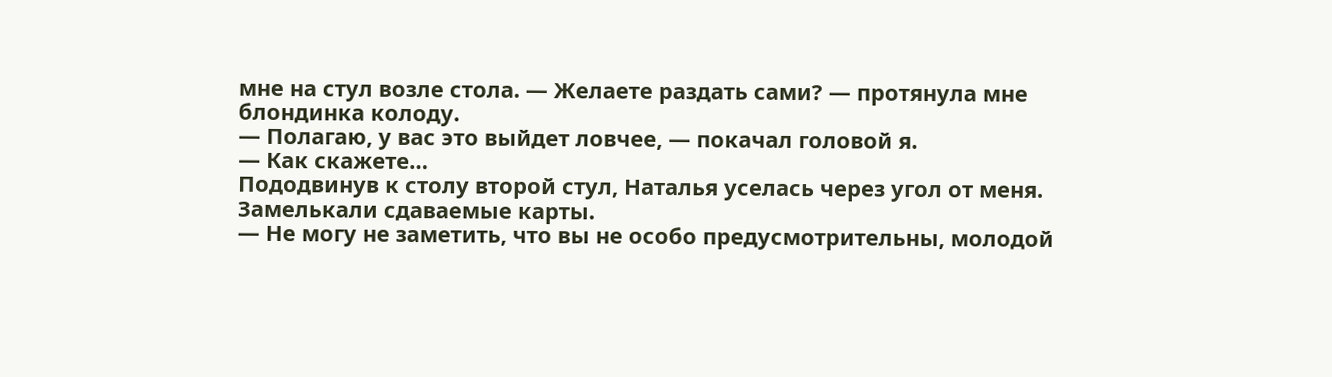мне на стул возле стола. — Желаете раздать сами? — протянула мне блондинка колоду.
— Полагаю, у вас это выйдет ловчее, — покачал головой я.
— Как скажете…
Пододвинув к столу второй стул, Наталья уселась через угол от меня. Замелькали сдаваемые карты.
— Не могу не заметить, что вы не особо предусмотрительны, молодой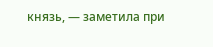князь, — заметила при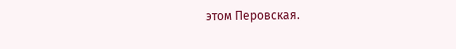этом Перовская.